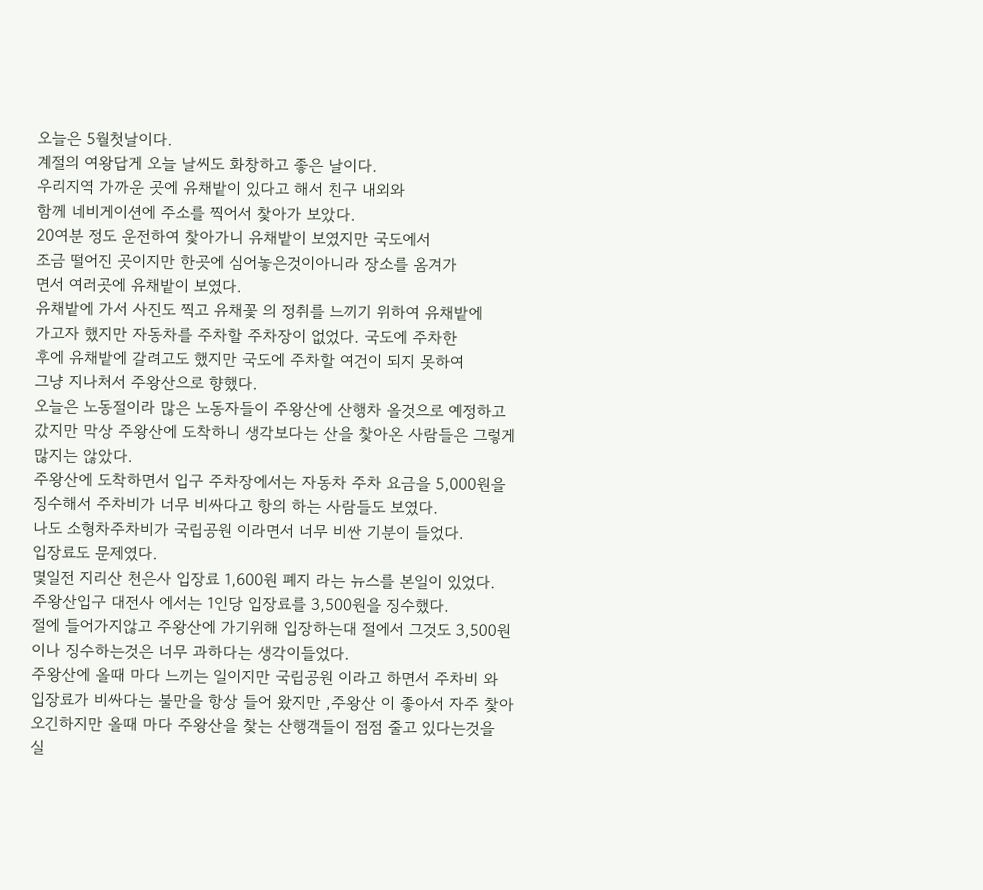오늘은 5월첫날이다.
계절의 여왕답게 오늘 날씨도 화창하고 좋은 날이다.
우리지역 가까운 곳에 유채밭이 있다고 해서 친구 내외와
함께 네비게이션에 주소를 찍어서 찿아가 보았다.
20여분 정도 운전하여 찿아가니 유채밭이 보였지만 국도에서
조금 떨어진 곳이지만 한곳에 심어놓은것이아니라 장소를 옴겨가
면서 여러곳에 유채밭이 보였다.
유채밭에 가서 사진도 찍고 유채꽃 의 정취를 느끼기 위하여 유채밭에
가고자 했지만 자동차를 주차할 주차장이 없었다. 국도에 주차한
후에 유채밭에 갈려고도 했지만 국도에 주차할 여건이 되지 못하여
그냥 지나처서 주왕산으로 향했다.
오늘은 노동절이라 많은 노동자들이 주왕산에 산행차 올것으로 예정하고
갔지만 막상 주왕산에 도착하니 생각보다는 산을 찿아온 사람들은 그렇게
많지는 않았다.
주왕산에 도착하면서 입구 주차장에서는 자동차 주차 요금을 5,000원을
징수해서 주차비가 너무 비싸다고 항의 하는 사람들도 보였다.
나도 소형차주차비가 국립공원 이라면서 너무 비싼 기분이 들었다.
입장료도 문제였다.
몇일전 지리산 천은사 입장료 1,600원 폐지 라는 뉴스를 본일이 있었다.
주왕산입구 대전사 에서는 1인당 입장료를 3,500원을 징수했다.
절에 들어가지않고 주왕산에 가기위해 입장하는대 절에서 그것도 3,500원
이나 징수하는것은 너무 과하다는 생각이들었다.
주왕산에 올때 마다 느끼는 일이지만 국립공원 이라고 하면서 주차비 와
입장료가 비싸다는 불만을 항상 들어 왔지만 ,주왕산 이 좋아서 자주 찿아
오긴하지만 올때 마다 주왕산을 찿는 산행객들이 점점 줄고 있다는것을
실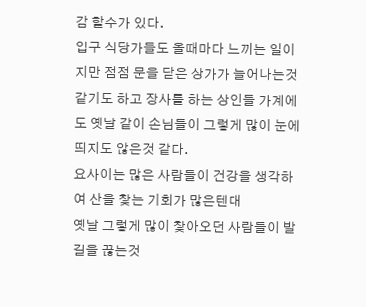감 할수가 있다.
입구 식당가들도 올때마다 느끼는 일이지만 점점 문을 닫은 상가가 늘어나는것
같기도 하고 장사를 하는 상인들 가계에도 옛날 같이 손님들이 그렇게 많이 눈에
띄지도 않은것 같다.
요사이는 많은 사람들이 건강을 생각하여 산을 찿는 기회가 많은텐대
옛날 그렇게 많이 찿아오던 사람들이 발길을 끊는것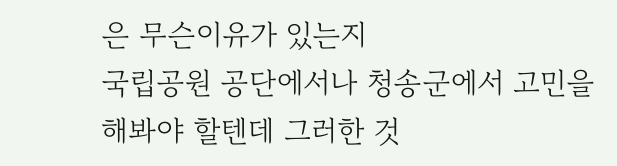은 무슨이유가 있는지
국립공원 공단에서나 청송군에서 고민을 해봐야 할텐데 그러한 것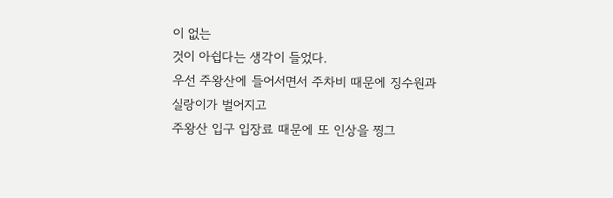이 없는
것이 아쉽다는 생각이 들었다.
우선 주왕산에 들어서면서 주차비 때문에 징수원과 실랑이가 벌어지고
주왕산 입구 입장료 때문에 또 인상을 찡그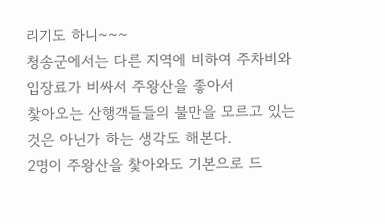리기도 하니~~~
청송군에서는 다른 지역에 비하여 주차비와 입장료가 비싸서 주왕산을 좋아서
찿아오는 산행객들들의 불만을 모르고 있는 것은 아닌가 하는 생각도 해본다.
2명이 주왕산을 찿아와도 기본으로 드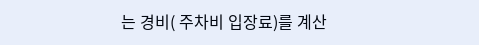는 경비( 주차비 입장료)를 계산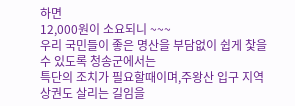하면
12,000원이 소요되니 ~~~
우리 국민들이 좋은 명산을 부담없이 쉽게 찿을수 있도록 청송군에서는
특단의 조치가 필요할때이며,주왕산 입구 지역 상권도 살리는 길임을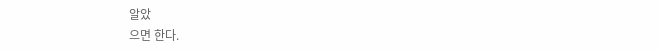알았
으면 한다.